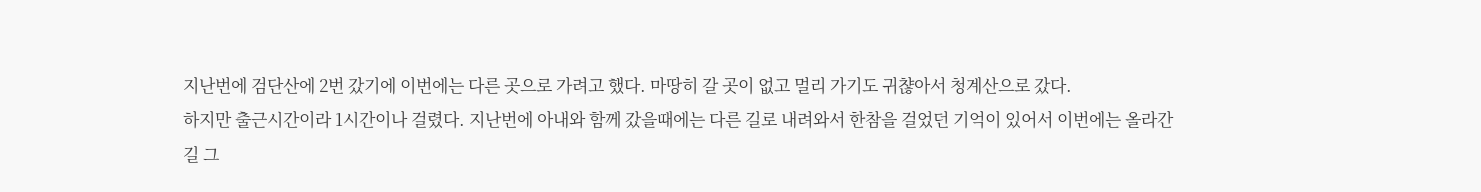지난번에 검단산에 2번 갔기에 이번에는 다른 곳으로 가려고 했다. 마땅히 갈 곳이 없고 멀리 가기도 귀챦아서 청계산으로 갔다.
하지만 출근시간이라 1시간이나 걸렸다. 지난번에 아내와 함께 갔을때에는 다른 길로 내려와서 한참을 걸었던 기억이 있어서 이번에는 올라간 길 그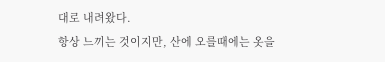대로 내려왔다.
항상 느끼는 것이지만, 산에 오를때에는 옷을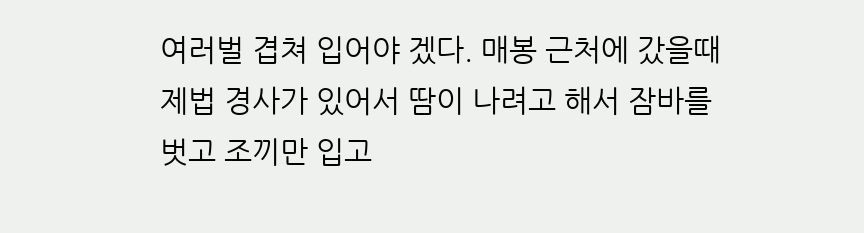여러벌 겹쳐 입어야 겠다. 매봉 근처에 갔을때 제법 경사가 있어서 땀이 나려고 해서 잠바를 벗고 조끼만 입고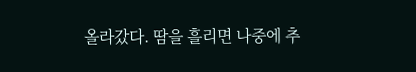올라갔다. 땀을 흘리면 나중에 추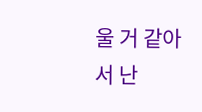울 거 같아서 난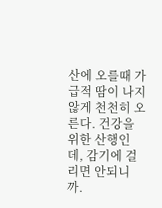산에 오를때 가급적 땀이 나지 않게 천천히 오른다. 건강을 위한 산행인데, 감기에 걸리면 안되니까.